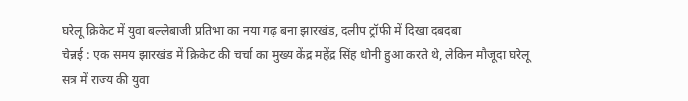घरेलू क्रिकेट में युवा बल्लेबाजी प्रतिभा का नया गढ़ बना झारखंड, दलीप ट्रॉफी में दिखा दबदबा
चेन्नई : एक समय झारखंड में क्रिकेट की चर्चा का मुख्य केंद्र महेंद्र सिंह धोनी हुआ करते थे, लेकिन मौजूदा घरेलू सत्र में राज्य की युवा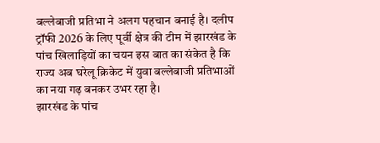बल्लेबाजी प्रतिभा ने अलग पहचान बनाई है। दलीप ट्रॉफी 2026 के लिए पूर्वी क्षेत्र की टीम में झारखंड के पांच खिलाड़ियों का चयन इस बात का संकेत है कि राज्य अब घरेलू क्रिकेट में युवा बल्लेबाजी प्रतिभाओं का नया गढ़ बनकर उभर रहा है।
झारखंड के पांच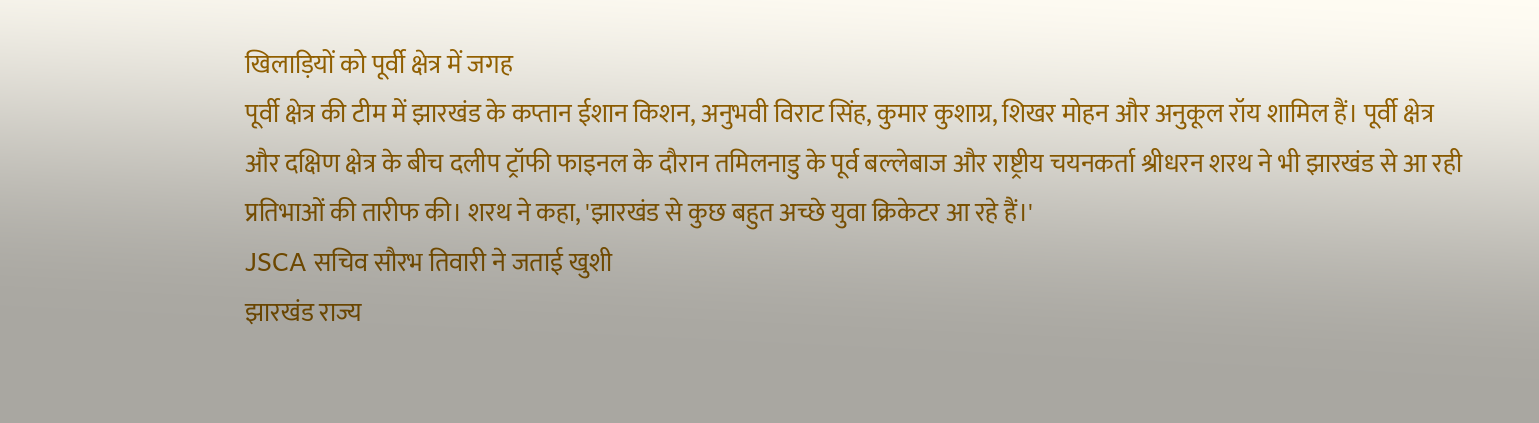खिलाड़ियों को पूर्वी क्षेत्र में जगह
पूर्वी क्षेत्र की टीम में झारखंड के कप्तान ईशान किशन, अनुभवी विराट सिंह, कुमार कुशाग्र, शिखर मोहन और अनुकूल रॉय शामिल हैं। पूर्वी क्षेत्र और दक्षिण क्षेत्र के बीच दलीप ट्रॉफी फाइनल के दौरान तमिलनाडु के पूर्व बल्लेबाज और राष्ट्रीय चयनकर्ता श्रीधरन शरथ ने भी झारखंड से आ रही प्रतिभाओं की तारीफ की। शरथ ने कहा, 'झारखंड से कुछ बहुत अच्छे युवा क्रिकेटर आ रहे हैं।'
JSCA सचिव सौरभ तिवारी ने जताई खुशी
झारखंड राज्य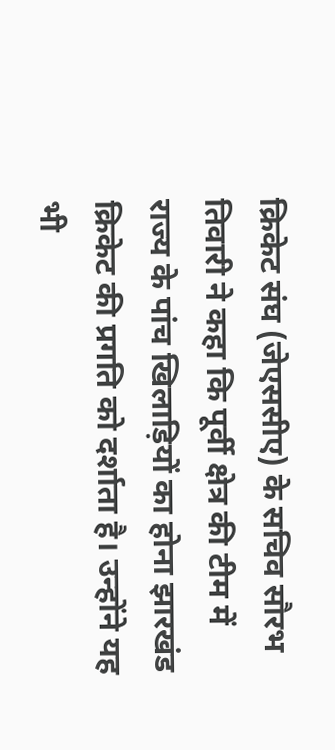क्रिकेट संघ (जेएससीए) के सचिव सौरभ तिवारी ने कहा कि पूर्वी क्षेत्र की टीम में राज्य के पांच खिलाड़ियों का होना झारखंड क्रिकेट की प्रगति को दर्शाता है। उन्होंने यह भी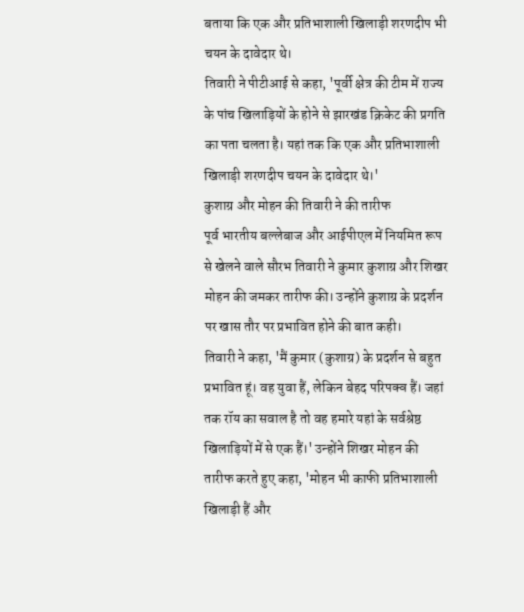बताया कि एक और प्रतिभाशाली खिलाड़ी शरणदीप भी चयन के दावेदार थे।
तिवारी ने पीटीआई से कहा, 'पूर्वी क्षेत्र की टीम में राज्य के पांच खिलाड़ियों के होने से झारखंड क्रिकेट की प्रगति का पता चलता है। यहां तक कि एक और प्रतिभाशाली खिलाड़ी शरणदीप चयन के दावेदार थे।'
कुशाग्र और मोहन की तिवारी ने की तारीफ
पूर्व भारतीय बल्लेबाज और आईपीएल में नियमित रूप से खेलने वाले सौरभ तिवारी ने कुमार कुशाग्र और शिखर मोहन की जमकर तारीफ की। उन्होंने कुशाग्र के प्रदर्शन पर खास तौर पर प्रभावित होने की बात कही।
तिवारी ने कहा, 'मैं कुमार (कुशाग्र) के प्रदर्शन से बहुत प्रभावित हूं। वह युवा हैं, लेकिन बेहद परिपक्व हैं। जहां तक रॉय का सवाल है तो वह हमारे यहां के सर्वश्रेष्ठ खिलाड़ियों में से एक हैं।' उन्होंने शिखर मोहन की तारीफ करते हुए कहा, 'मोहन भी काफी प्रतिभाशाली खिलाड़ी हैं और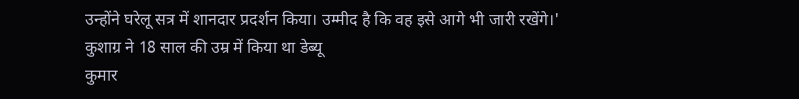उन्होंने घरेलू सत्र में शानदार प्रदर्शन किया। उम्मीद है कि वह इसे आगे भी जारी रखेंगे।'
कुशाग्र ने 18 साल की उम्र में किया था डेब्यू
कुमार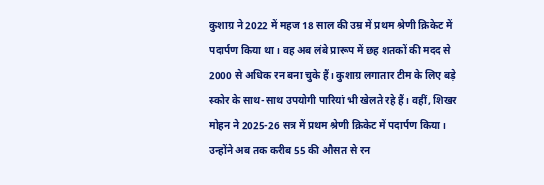कुशाग्र ने 2022 में महज 18 साल की उम्र में प्रथम श्रेणी क्रिकेट में पदार्पण किया था। वह अब लंबे प्रारूप में छह शतकों की मदद से 2000 से अधिक रन बना चुके हैं। कुशाग्र लगातार टीम के लिए बड़े स्कोर के साथ-साथ उपयोगी पारियां भी खेलते रहे हैं। वहीं, शिखर मोहन ने 2025-26 सत्र में प्रथम श्रेणी क्रिकेट में पदार्पण किया। उन्होंने अब तक करीब 55 की औसत से रन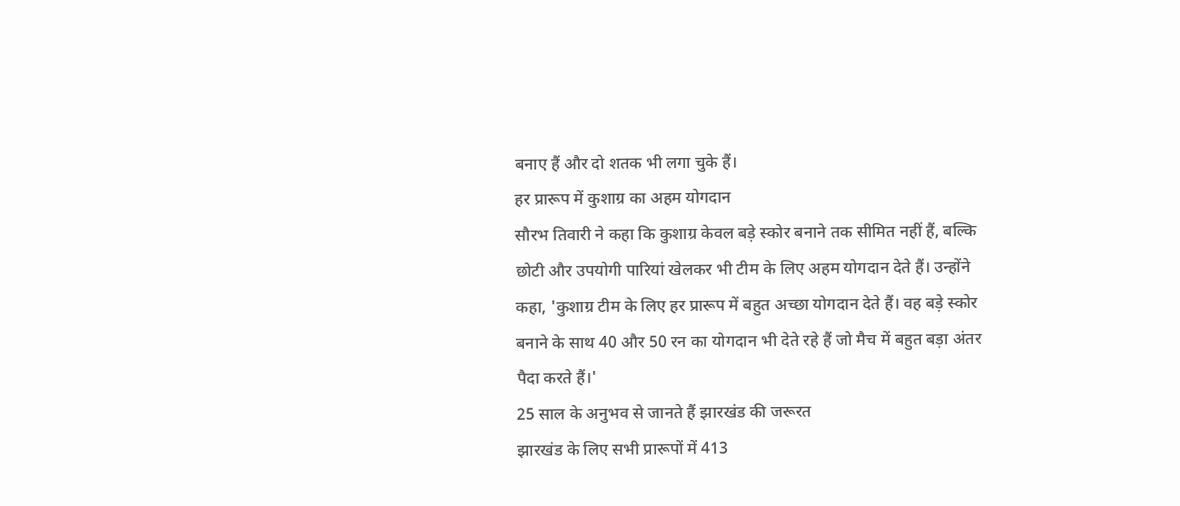बनाए हैं और दो शतक भी लगा चुके हैं।
हर प्रारूप में कुशाग्र का अहम योगदान
सौरभ तिवारी ने कहा कि कुशाग्र केवल बड़े स्कोर बनाने तक सीमित नहीं हैं, बल्कि छोटी और उपयोगी पारियां खेलकर भी टीम के लिए अहम योगदान देते हैं। उन्होंने कहा, 'कुशाग्र टीम के लिए हर प्रारूप में बहुत अच्छा योगदान देते हैं। वह बड़े स्कोर बनाने के साथ 40 और 50 रन का योगदान भी देते रहे हैं जो मैच में बहुत बड़ा अंतर पैदा करते हैं।'
25 साल के अनुभव से जानते हैं झारखंड की जरूरत
झारखंड के लिए सभी प्रारूपों में 413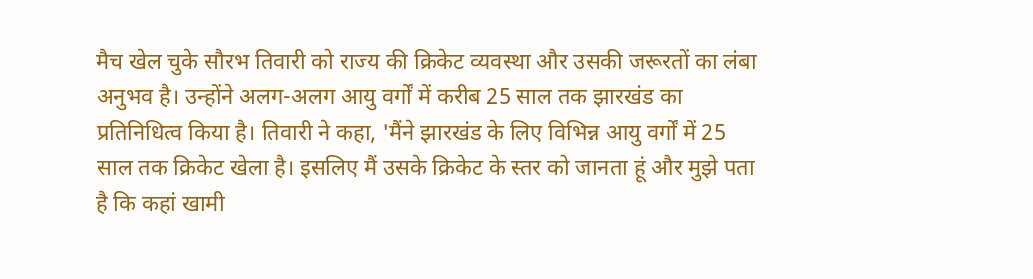मैच खेल चुके सौरभ तिवारी को राज्य की क्रिकेट व्यवस्था और उसकी जरूरतों का लंबा अनुभव है। उन्होंने अलग-अलग आयु वर्गों में करीब 25 साल तक झारखंड का प्रतिनिधित्व किया है। तिवारी ने कहा, 'मैंने झारखंड के लिए विभिन्न आयु वर्गों में 25 साल तक क्रिकेट खेला है। इसलिए मैं उसके क्रिकेट के स्तर को जानता हूं और मुझे पता है कि कहां खामी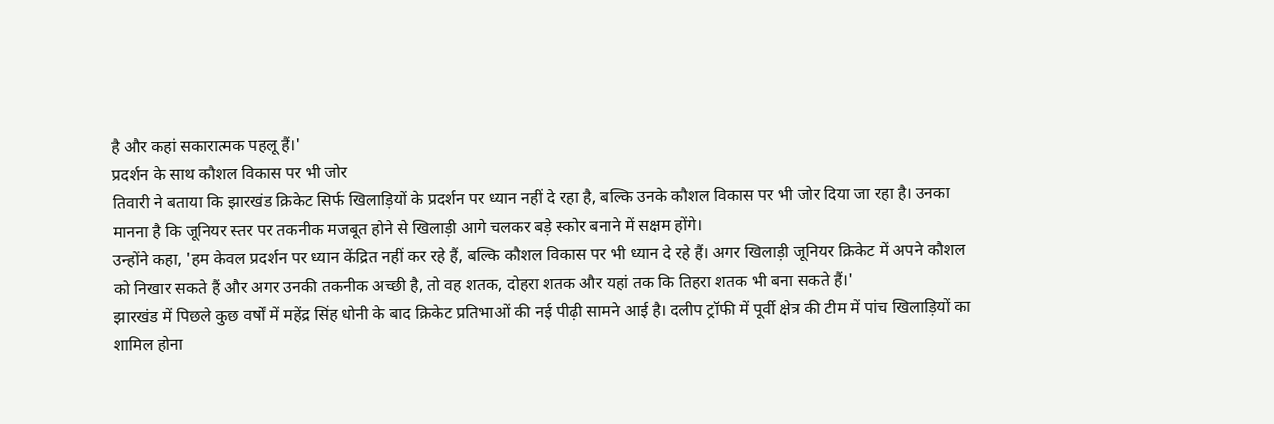है और कहां सकारात्मक पहलू हैं।'
प्रदर्शन के साथ कौशल विकास पर भी जोर
तिवारी ने बताया कि झारखंड क्रिकेट सिर्फ खिलाड़ियों के प्रदर्शन पर ध्यान नहीं दे रहा है, बल्कि उनके कौशल विकास पर भी जोर दिया जा रहा है। उनका मानना है कि जूनियर स्तर पर तकनीक मजबूत होने से खिलाड़ी आगे चलकर बड़े स्कोर बनाने में सक्षम होंगे।
उन्होंने कहा, 'हम केवल प्रदर्शन पर ध्यान केंद्रित नहीं कर रहे हैं, बल्कि कौशल विकास पर भी ध्यान दे रहे हैं। अगर खिलाड़ी जूनियर क्रिकेट में अपने कौशल को निखार सकते हैं और अगर उनकी तकनीक अच्छी है, तो वह शतक, दोहरा शतक और यहां तक कि तिहरा शतक भी बना सकते हैं।'
झारखंड में पिछले कुछ वर्षों में महेंद्र सिंह धोनी के बाद क्रिकेट प्रतिभाओं की नई पीढ़ी सामने आई है। दलीप ट्रॉफी में पूर्वी क्षेत्र की टीम में पांच खिलाड़ियों का शामिल होना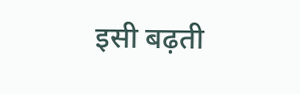इसी बढ़ती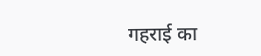गहराई का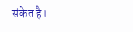संकेत है।